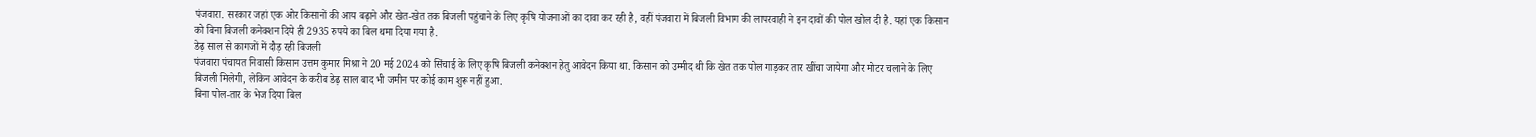पंजवारा. सरकार जहां एक ओर किसानों की आय बढ़ाने और खेत-खेत तक बिजली पहुंचाने के लिए कृषि योजनाओं का दावा कर रही है, वहीं पंजवारा में बिजली विभाग की लापरवाही ने इन दावों की पोल खोल दी है. यहां एक किसान को बिना बिजली कनेक्शन दिये ही 2935 रुपये का बिल थमा दिया गया है.
डेढ़ साल से कागजों में दौड़ रही बिजली
पंजवारा पंचायत निवासी किसान उत्तम कुमार मिश्रा ने 20 मई 2024 को सिंचाई के लिए कृषि बिजली कनेक्शन हेतु आवेदन किया था. किसान को उम्मीद थी कि खेत तक पोल गाड़कर तार खींचा जायेगा और मोटर चलाने के लिए बिजली मिलेगी, लेकिन आवेदन के करीब डेढ़ साल बाद भी जमीन पर कोई काम शुरू नहीं हुआ.
बिना पोल-तार के भेज दिया बिल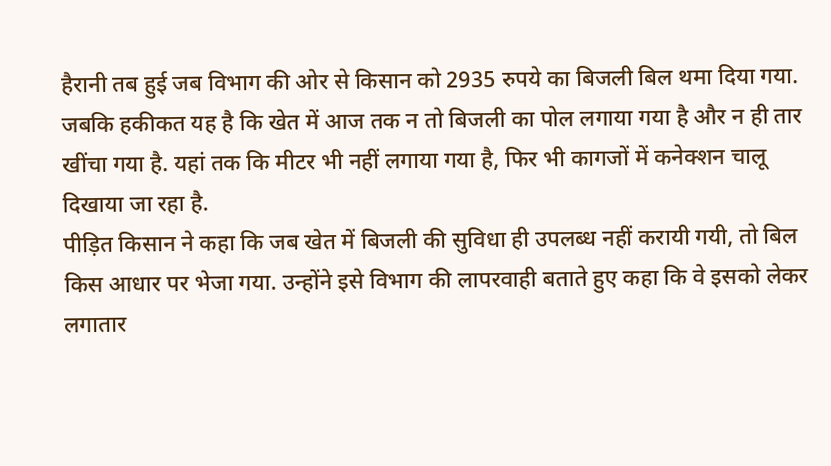हैरानी तब हुई जब विभाग की ओर से किसान को 2935 रुपये का बिजली बिल थमा दिया गया. जबकि हकीकत यह है कि खेत में आज तक न तो बिजली का पोल लगाया गया है और न ही तार खींचा गया है. यहां तक कि मीटर भी नहीं लगाया गया है, फिर भी कागजों में कनेक्शन चालू दिखाया जा रहा है.
पीड़ित किसान ने कहा कि जब खेत में बिजली की सुविधा ही उपलब्ध नहीं करायी गयी, तो बिल किस आधार पर भेजा गया. उन्होंने इसे विभाग की लापरवाही बताते हुए कहा कि वे इसको लेकर लगातार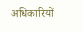अधिकारियों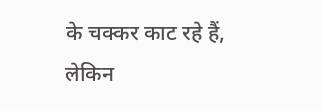के चक्कर काट रहे हैं, लेकिन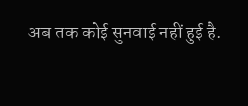अब तक कोई सुनवाई नहीं हुई है.